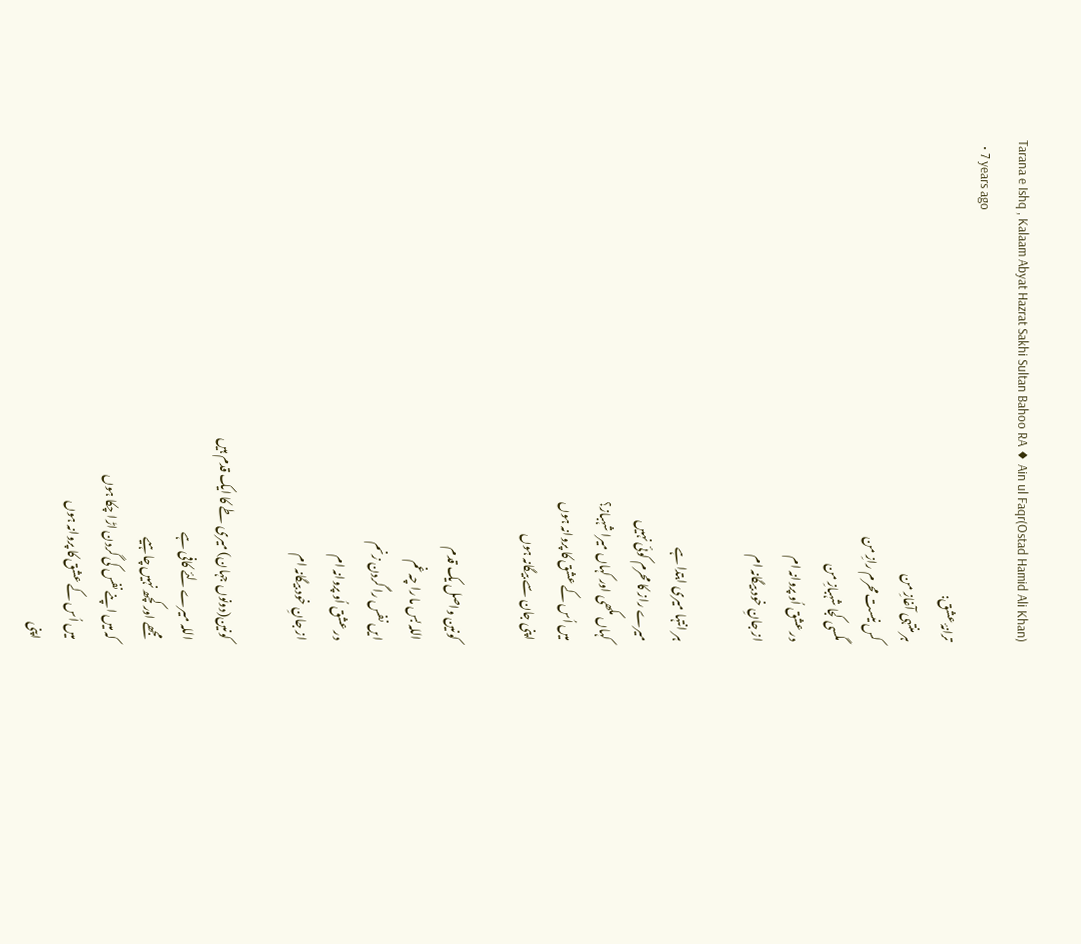Tarana e Ishq , Kalaam Abyat Hazrat Sakhi Sultan Bahoo RA ♦ Ain ul Faqr(Ostad Hamid Ali Khan)
  • 7 years ago
ترانۂ عشق:
ہر منتہی آغازِ من
کس نیست محرم رازِ من
مگسی کجا شہبازِ من
در عشق اُو پروانہ ام
از جانِ خود بیگانہ ام

ہر انتہا میری ابتدا ہے
میرے راز کا محرم کوئی نہیں
کہاں مکھی اور کہاں میرا شہباز؟
میں اُس کے عشق کا پروانہ ہوں
اپنی جان سے بیگانہ ہوں

کونین واصل یک قدم
اللہ بس ما را چہ غم
ایں نفس را گردن زنم
در عشق اُو پروانہ ام
از جانِ خود بیگانہ ام

کونین(دونوں جہان) میری طے کا ایک قدم ہیں
اللہ میرے لئے کافی ہے
مجھے اور کچھ نہیں چاہیے
کہ میں اپنے نفس کی گردن اڑا چکا ہوں
میں اُس کے عشق کا پروانہ ہوں
اپنی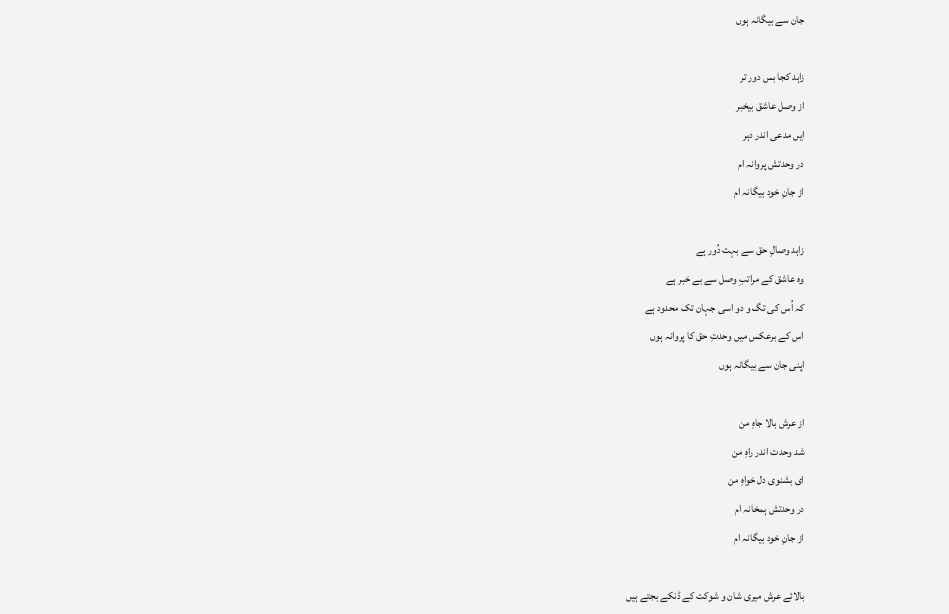جان سے بیگانہ ہوں

زاہد کجا بس دور تر
از وصل عاشق بیخبر
ایں مدعی اندر دہر
در وحدتش پروانہ ام
از جانِ خود بیگانہ ام

زاہد وصالِ حق سے بہت دُور ہے
وہ عاشق کے مراتبِ وصل سے بے خبر ہے
کہ اُس کی تگ و دو اسی جہان تک محدود ہے
اس کے برعکس میں وحدتِ حق کا پروانہ ہوں
اپنی جان سے بیگانہ ہوں

از عرش بالا جاہِ من
شد وحدت اندر راہِ من
ای بشنوی دل خواہِ من
در وحدتش ہمخانہ ام
از جانِ خود بیگانہ ام

بالائے عرش میری شان و شوکت کے ڈنکے بجتے ہیں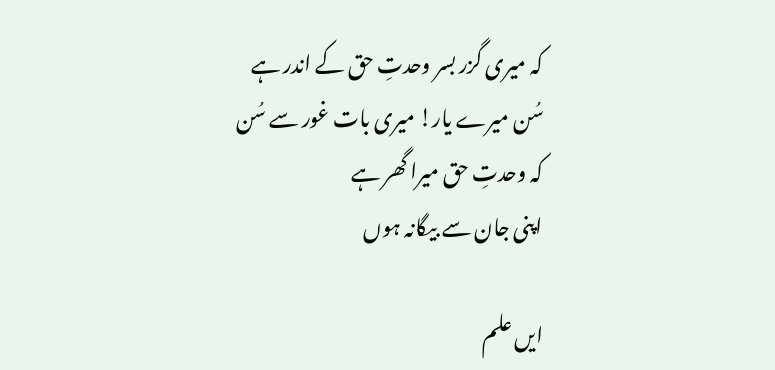کہ میری گزر بسر وحدتِ حق کے اندر ہے
سُن میرے یار! میری بات غور سے سُن
کہ وحدتِ حق میرا گھر ہے
اپنی جان سے بیگانہ ہوں

ایں علم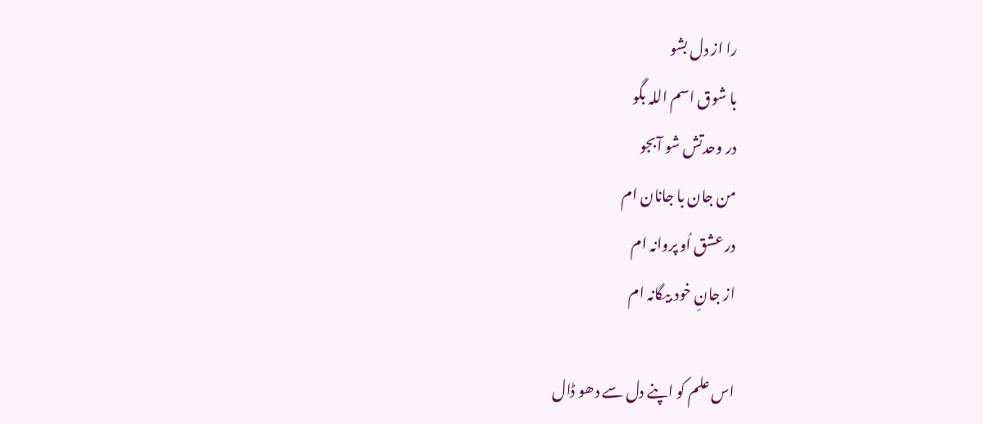را از دل بشو
با شوق اسم اللہ بگو
در وحدتش شو آبجو
من جان با جانان ام
در عشق اُو پروانہ ام
از جانِ خود بیگانہ ام

اس علم کو اپنے دل سے دھو ڈال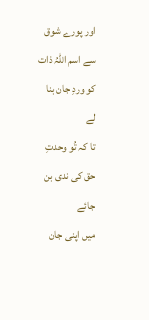اور پورے شوق سے اسم اللہُ ذات کو وردِ جان بنا لے
تا کہ تُو وحدتِ حق کی ندی بن جائے
میں اپنی جان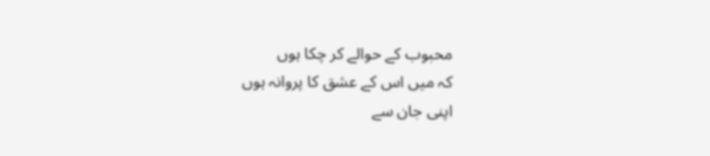محبوب کے حوالے کر چکا ہوں
کہ میں اس کے عشق کا پروانہ ہوں
اپنی جان سے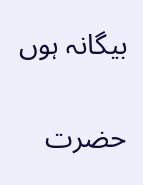بیگانہ ہوں

حضرت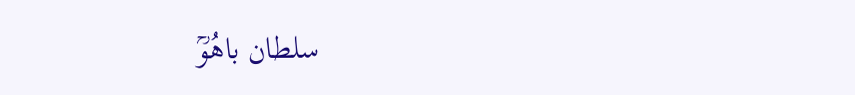سلطان باھُوؒ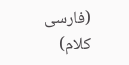(فارسی کلام)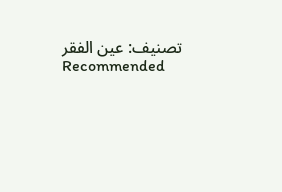تصنیف: عین الفقر
Recommended